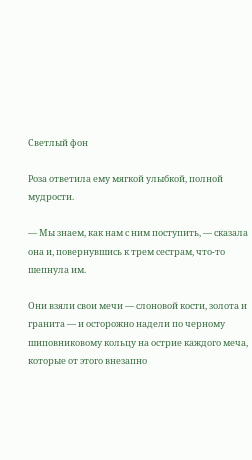Светлый фон

Роза ответила ему мягкой улыбкой, полной мудрости.

— Мы знаем, как нам с ним поступить, — сказала она и, повернувшись к трем сестрам, что-то шепнула им.

Они взяли свои мечи — слоновой кости, золота и гранита — и осторожно надели по черному шиповниковому кольцу на острие каждого меча, которые от этого внезапно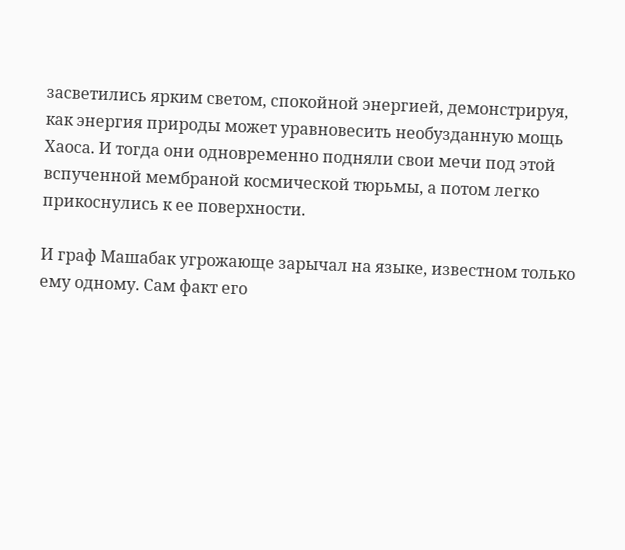засветились ярким светом, спокойной энергией, демонстрируя, как энергия природы может уравновесить необузданную мощь Хаоса. И тогда они одновременно подняли свои мечи под этой вспученной мембраной космической тюрьмы, а потом легко прикоснулись к ее поверхности.

И граф Машабак угрожающе зарычал на языке, известном только ему одному. Сам факт его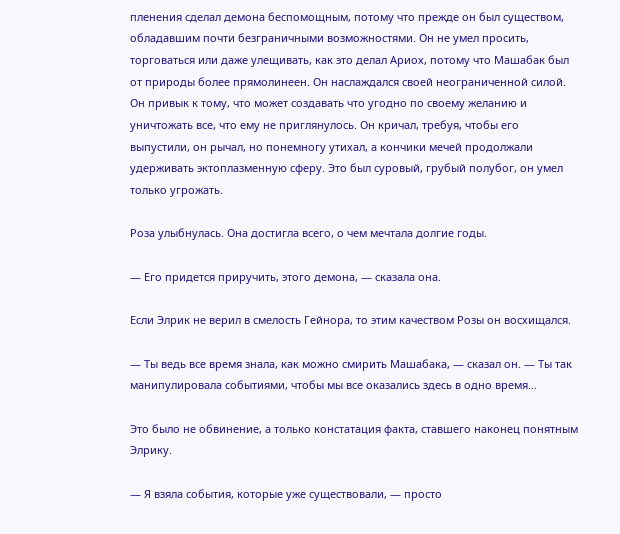пленения сделал демона беспомощным, потому что прежде он был существом, обладавшим почти безграничными возможностями. Он не умел просить, торговаться или даже улещивать, как это делал Ариох, потому что Машабак был от природы более прямолинеен. Он наслаждался своей неограниченной силой. Он привык к тому, что может создавать что угодно по своему желанию и уничтожать все, что ему не приглянулось. Он кричал, требуя, чтобы его выпустили, он рычал, но понемногу утихал, а кончики мечей продолжали удерживать эктоплазменную сферу. Это был суровый, грубый полубог, он умел только угрожать.

Роза улыбнулась. Она достигла всего, о чем мечтала долгие годы.

— Его придется приручить, этого демона, — сказала она.

Если Элрик не верил в смелость Гейнора, то этим качеством Розы он восхищался.

— Ты ведь все время знала, как можно смирить Машабака, — сказал он. — Ты так манипулировала событиями, чтобы мы все оказались здесь в одно время…

Это было не обвинение, а только констатация факта, ставшего наконец понятным Элрику.

— Я взяла события, которые уже существовали, — просто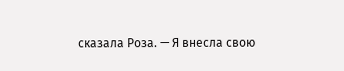сказала Роза. — Я внесла свою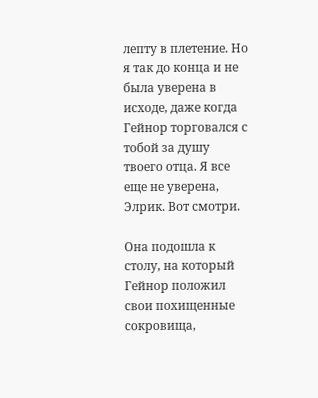лепту в плетение. Но я так до конца и не была уверена в исходе, даже когда Гейнор торговался с тобой за душу твоего отца. Я все еще не уверена, Элрик. Вот смотри.

Она подошла к столу, на который Гейнор положил свои похищенные сокровища,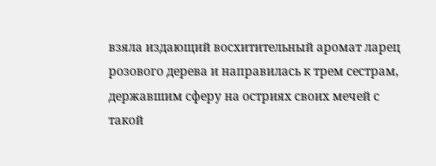взяла издающий восхитительный аромат ларец розового дерева и направилась к трем сестрам, державшим сферу на остриях своих мечей с такой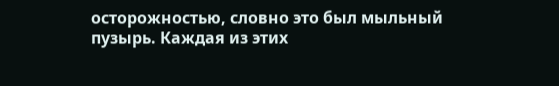осторожностью, словно это был мыльный пузырь. Каждая из этих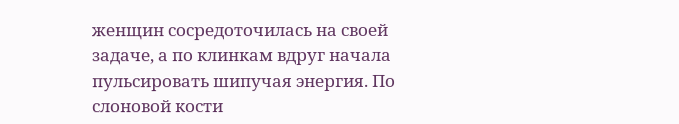женщин сосредоточилась на своей задаче, а по клинкам вдруг начала пульсировать шипучая энергия. По слоновой кости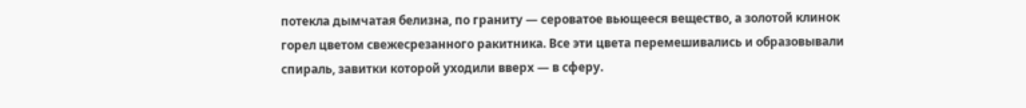потекла дымчатая белизна, по граниту — сероватое вьющееся вещество, а золотой клинок горел цветом свежесрезанного ракитника. Все эти цвета перемешивались и образовывали спираль, завитки которой уходили вверх — в сферу.